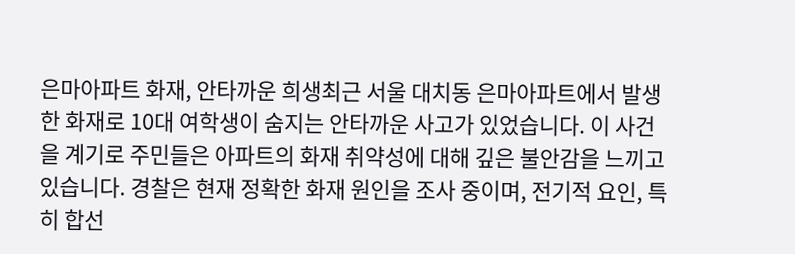은마아파트 화재, 안타까운 희생최근 서울 대치동 은마아파트에서 발생한 화재로 10대 여학생이 숨지는 안타까운 사고가 있었습니다. 이 사건을 계기로 주민들은 아파트의 화재 취약성에 대해 깊은 불안감을 느끼고 있습니다. 경찰은 현재 정확한 화재 원인을 조사 중이며, 전기적 요인, 특히 합선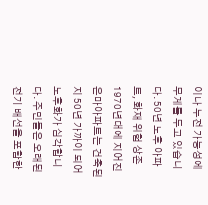이나 누전 가능성에 무게를 두고 있습니다. 50년 노후 아파트, 화재 위험 상존1970년대에 지어진 은마아파트는 건축된 지 50년 가까이 되어 노후화가 심각합니다. 주민들은 오래된 전기 배선을 포함한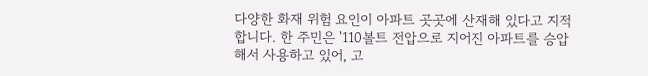다양한 화재 위험 요인이 아파트 곳곳에 산재해 있다고 지적합니다. 한 주민은 '110볼트 전압으로 지어진 아파트를 승압해서 사용하고 있어, 고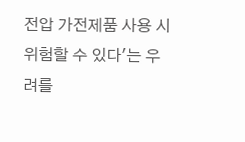전압 가전제품 사용 시 위험할 수 있다'는 우려를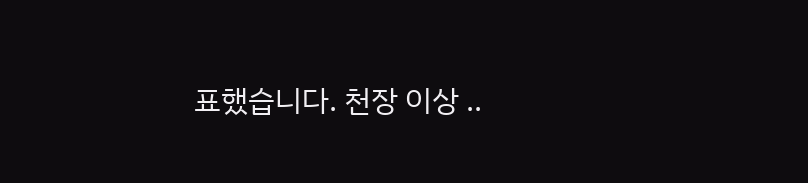표했습니다. 천장 이상 ..